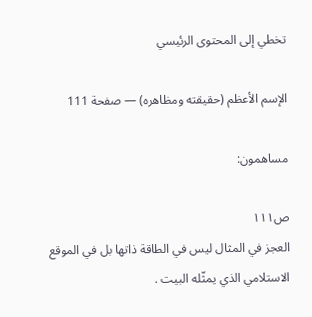تخطي إلى المحتوى الرئيسي

الإسم الأعظم (حقيقته ومظاهره) — صفحة 111

مساهمون:

ص١١١
العجز في المثال ليس في الطاقة ذاتها بل في الموقع الاستلامي الذي يمثّله البيت .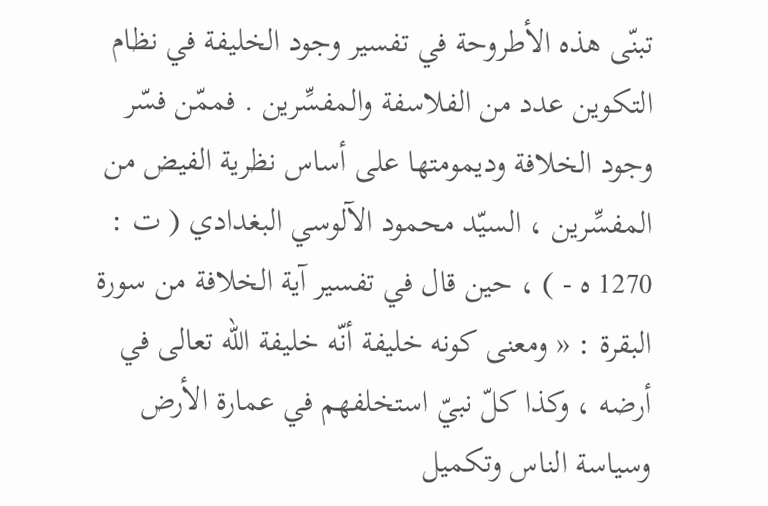تبنّى هذه الأطروحة في تفسير وجود الخليفة في نظام التكوين عدد من الفلاسفة والمفسِّرين . فممّن فسّر وجود الخلافة وديمومتها على أساس نظرية الفيض من المفسِّرين ، السيّد محمود الآلوسي البغدادي ( ت : 1270 ه - ) ، حين قال في تفسير آية الخلافة من سورة البقرة : « ومعنى كونه خليفة أنّه خليفة الله تعالى في أرضه ، وكذا كلّ نبيّ استخلفهم في عمارة الأرض وسياسة الناس وتكميل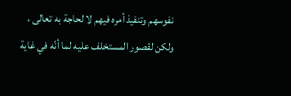نفوسهم وتنفيذ أمره فيهم لا لحاجة به تعالى ، ولكن لقصور المستخلف عليه لما أنّه في غاية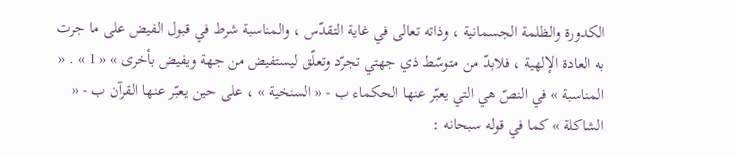الكدورة والظلمة الجسمانية ، وذاته تعالى في غاية التقدّس ، والمناسبة شرط في قبول الفيض على ما جرت به العادة الإلهية ، فلابدّ من متوسّط ذي جهتي تجرّد وتعلّق ليستفيض من جهة ويفيض بأخرى » « 1 » . « المناسبة » في النصّ هي التي يعبّر عنها الحكماء ب - « السنخية » ، على حين يعبّر عنها القرآن ب - « الشاكلة » كما في قوله سبحانه :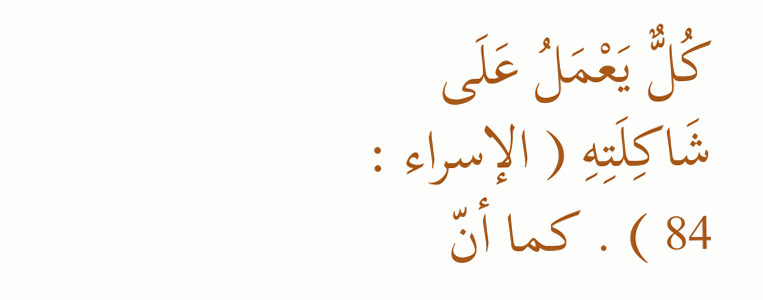كُلٌّ يَعْمَلُ عَلَى شَاكِلَتِهِ ( الإسراء : 84 ) . كما أنّ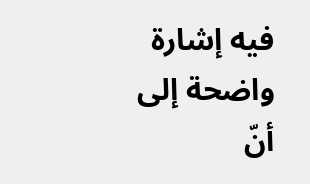فيه إشارة واضحة إلى أنّ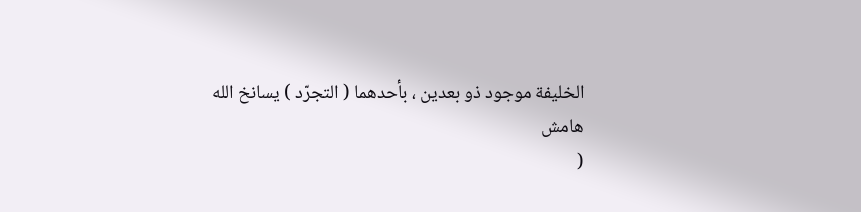الخليفة موجود ذو بعدين ، بأحدهما ( التجرّد ) يسانخ الله
هامش
(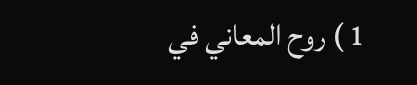1 ) روح المعاني في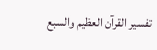تفسير القرآن العظيم والسبع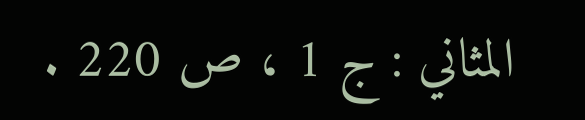المثاني : ج 1 ، ص 220 .